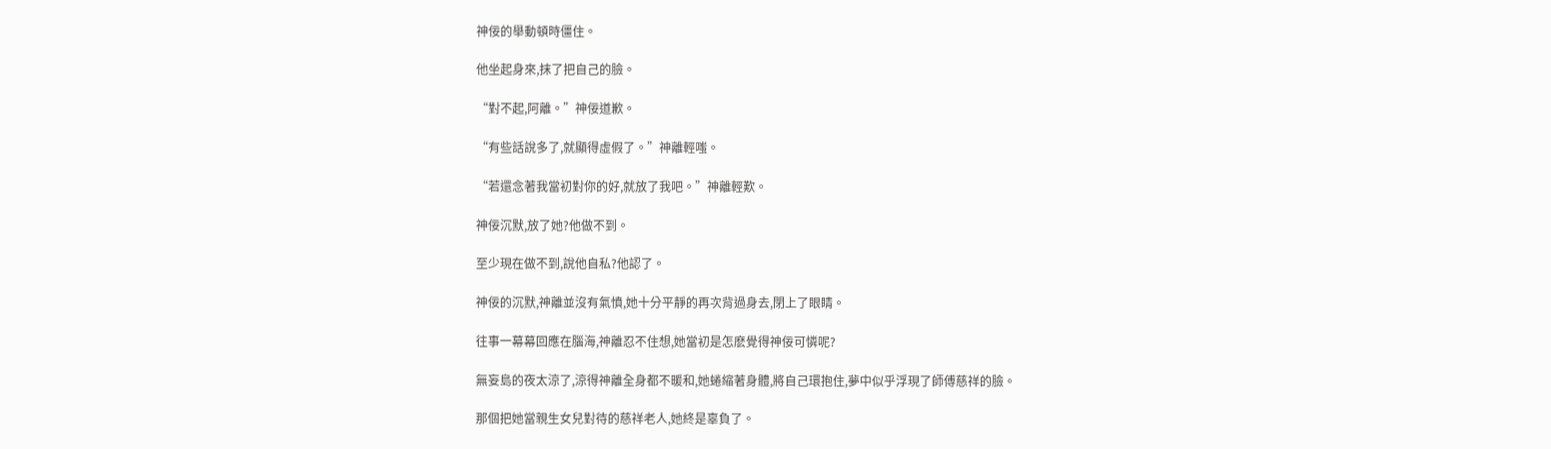神佞的舉動頓時僵住。

他坐起身來,抹了把自己的臉。

“對不起,阿離。”神佞道歉。

“有些話說多了,就顯得虛假了。”神離輕嗤。

“若還念著我當初對你的好,就放了我吧。”神離輕歎。

神佞沉默,放了她?他做不到。

至少現在做不到,說他自私?他認了。

神佞的沉默,神離並沒有氣憤,她十分平靜的再次背過身去,閉上了眼睛。

往事一幕幕回應在腦海,神離忍不住想,她當初是怎麽覺得神佞可憐呢?

無妄島的夜太涼了,涼得神離全身都不暖和,她蜷縮著身體,將自己環抱住,夢中似乎浮現了師傅慈祥的臉。

那個把她當親生女兒對待的慈祥老人,她終是辜負了。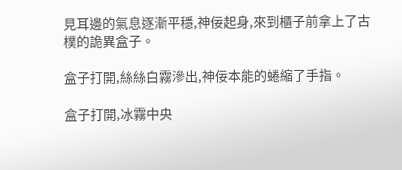見耳邊的氣息逐漸平穩,神佞起身,來到櫃子前拿上了古樸的詭異盒子。

盒子打開,絲絲白霧滲出,神佞本能的蜷縮了手指。

盒子打開,冰霧中央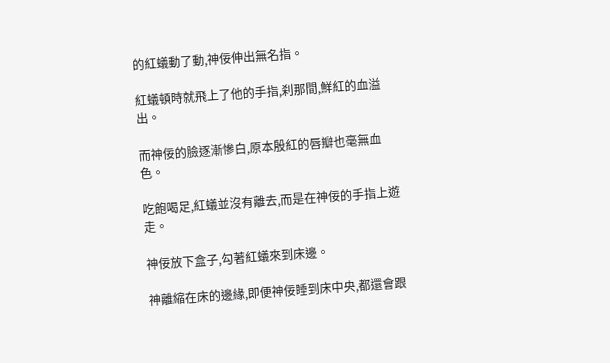的紅蟻動了動,神佞伸出無名指。

紅蟻頓時就飛上了他的手指,刹那間,鮮紅的血溢出。

而神佞的臉逐漸慘白,原本殷紅的唇瓣也毫無血色。

吃飽喝足,紅蟻並沒有離去,而是在神佞的手指上遊走。

神佞放下盒子,勾著紅蟻來到床邊。

神離縮在床的邊緣,即便神佞睡到床中央,都還會跟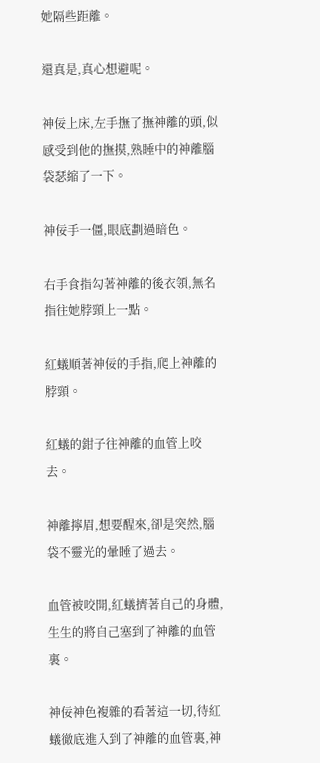她隔些距離。

還真是,真心想避呢。

神佞上床,左手撫了撫神離的頭,似感受到他的撫摸,熟睡中的神離腦袋瑟縮了一下。

神佞手一僵,眼底劃過暗色。

右手食指勾著神離的後衣領,無名指往她脖頸上一點。

紅蟻順著神佞的手指,爬上神離的脖頸。

紅蟻的鉗子往神離的血管上咬去。

神離擰眉,想要醒來,卻是突然,腦袋不靈光的暈睡了過去。

血管被咬開,紅蟻擠著自己的身體,生生的將自己塞到了神離的血管裏。

神佞神色複雜的看著這一切,待紅蟻徹底進入到了神離的血管裏,神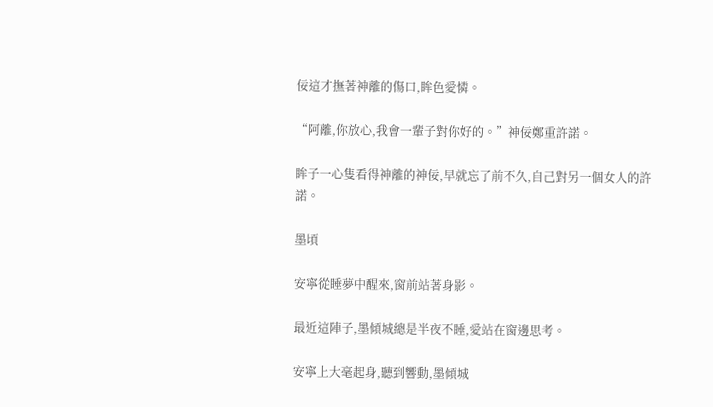佞這才撫著神離的傷口,眸色愛憐。

“阿離,你放心,我會一輩子對你好的。”神佞鄭重許諾。

眸子一心隻看得神離的神佞,早就忘了前不久,自己對另一個女人的許諾。

墨頃

安寧從睡夢中醒來,窗前站著身影。

最近這陣子,墨傾城總是半夜不睡,愛站在窗邊思考。

安寧上大毫起身,聽到響動,墨傾城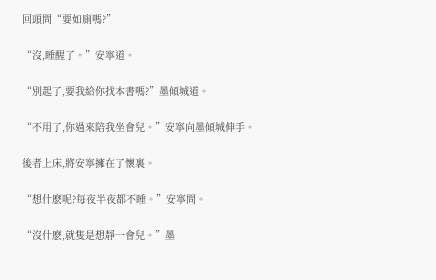回頭問“要如廁嗎?”

“沒,睡醒了。”安寧道。

“別起了,要我給你找本書嗎?”墨傾城道。

“不用了,你過來陪我坐會兒。”安寧向墨傾城伸手。

後者上床,將安寧擁在了懷裏。

“想什麽呢?每夜半夜都不睡。”安寧問。

“沒什麽,就隻是想靜一會兒。”墨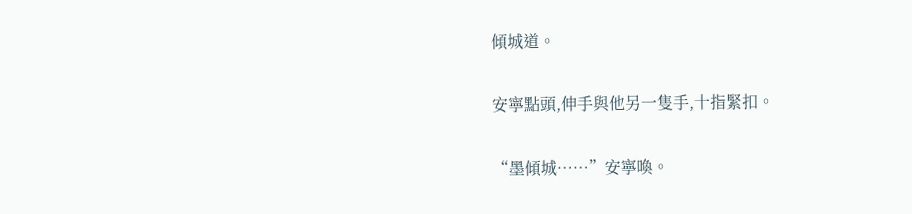傾城道。

安寧點頭,伸手與他另一隻手,十指緊扣。

“墨傾城……”安寧喚。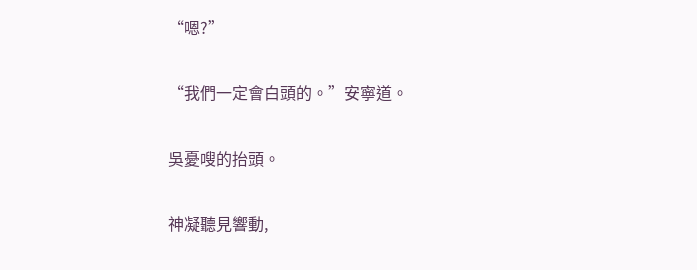“嗯?”

“我們一定會白頭的。”安寧道。

吳憂嗖的抬頭。

神凝聽見響動,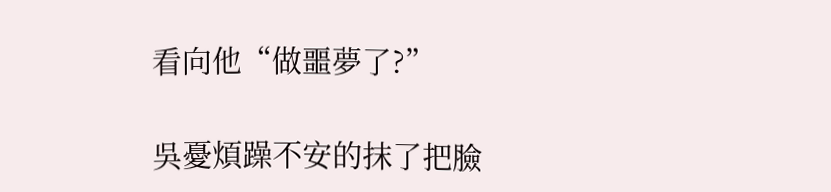看向他“做噩夢了?”

吳憂煩躁不安的抹了把臉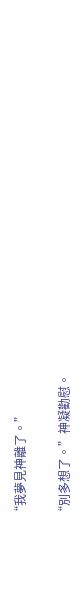“我夢見神離了。”

“別多想了。”神凝勸慰。